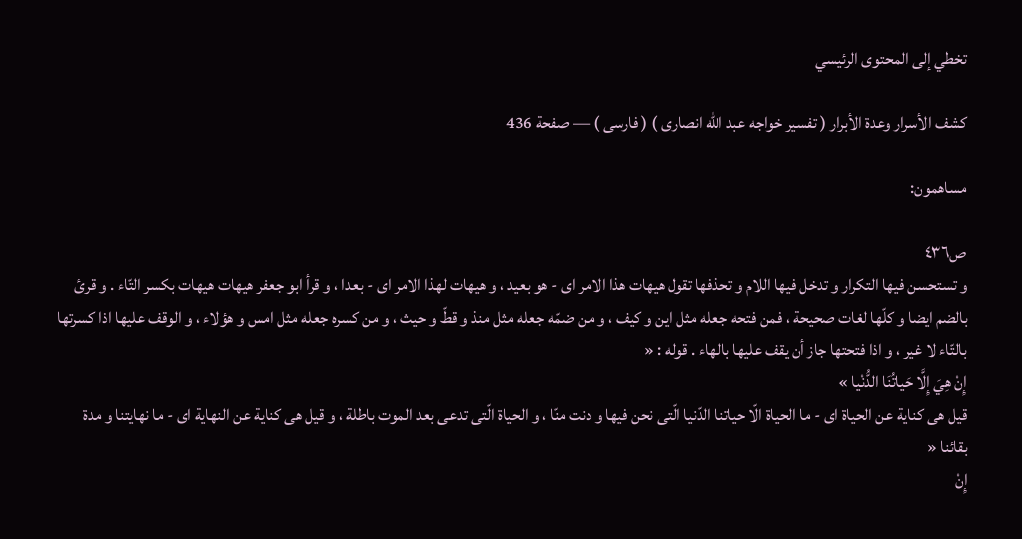تخطي إلى المحتوى الرئيسي

كشف الأسرار وعدة الأبرار ( تفسير خواجه عبد الله انصارى ) ( فارسى ) — صفحة 436

مساهمون:

ص٤٣٦
و تستحسن فيها التكرار و تدخل فيها اللام و تحذفها تقول هيهات هذا الامر اى - هو بعيد ، و هيهات لهذا الامر اى - بعدا ، و قرأ ابو جعفر هيهات هيهات بكسر التّاء . و قرئ بالضم ايضا و كلّها لغات صحيحة ، فمن فتحه جعله مثل اين و كيف ، و من ضمّه جعله مثل منذ و قطّ و حيث ، و من كسره جعله مثل امس و هؤلاء ، و الوقف عليها اذا كسرتها بالتّاء لا غير ، و اذا فتحتها جاز أن يقف عليها بالهاء . قوله : «
إِنْ هِيَ إِلَّا حَياتُنَا الدُّنْيا »
قيل هى كناية عن الحياة اى - ما الحياة الّا حياتنا الدّنيا الّتى نحن فيها و دنت منّا ، و الحياة الّتى تدعى بعد الموت باطلة ، و قيل هى كناية عن النهاية اى - ما نهايتنا و مدة بقائنا «
إِنْ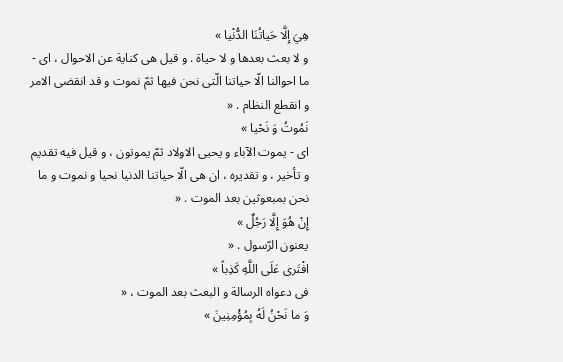هِيَ إِلَّا حَياتُنَا الدُّنْيا »
و لا بعث بعدها و لا حياة . و قيل هى كناية عن الاحوال ، اى - ما احوالنا الّا حياتنا الّتى نحن فيها ثمّ نموت و قد انقضى الامر و انقطع النظام . «
نَمُوتُ وَ نَحْيا »
اى - يموت الآباء و يحيى الاولاد ثمّ يموتون ، و قيل فيه تقديم و تأخير ، و تقديره ، ان هى الّا حياتنا الدنيا نحيا و نموت و ما نحن بمبعوثين بعد الموت . «
إِنْ هُوَ إِلَّا رَجُلٌ »
يعنون الرّسول . «
افْتَرى عَلَى اللَّهِ كَذِباً »
فى دعواه الرسالة و البعث بعد الموت ، «
وَ ما نَحْنُ لَهُ بِمُؤْمِنِينَ »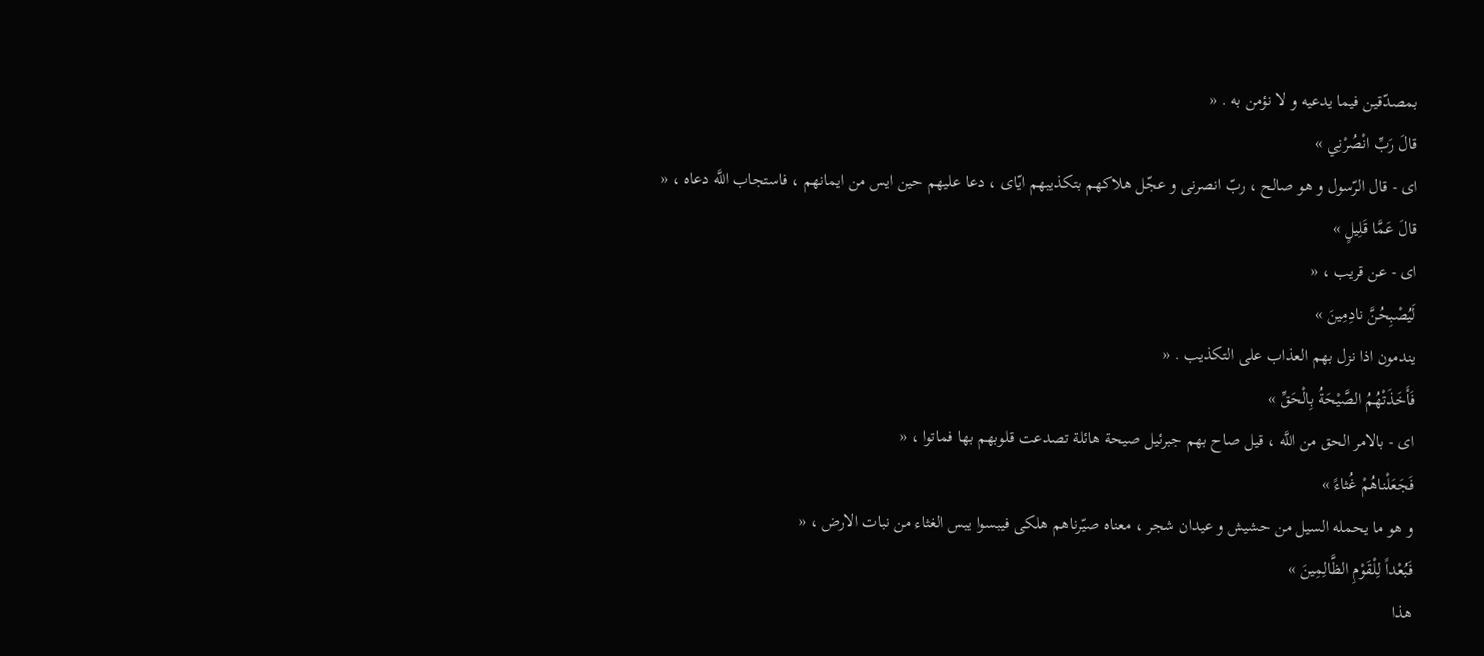بمصدّقين فيما يدعيه و لا نؤمن به . «
قالَ رَبِّ انْصُرْنِي »
اى - قال الرّسول و هو صالح ، ربّ انصرنى و عجّل هلاكهم بتكذيبهم ايّاى ، دعا عليهم حين ايس من ايمانهم ، فاستجاب اللَّه دعاه ، «
قالَ عَمَّا قَلِيلٍ »
اى - عن قريب ، «
لَيُصْبِحُنَّ نادِمِينَ »
يندمون اذا نزل بهم العذاب على التكذيب . «
فَأَخَذَتْهُمُ الصَّيْحَةُ بِالْحَقِّ »
اى - بالامر الحق من اللَّه ، قيل صاح بهم جبرئيل صيحة هائلة تصدعت قلوبهم بها فماتوا ، «
فَجَعَلْناهُمْ غُثاءً »
و هو ما يحمله السيل من حشيش و عيدان شجر ، معناه صيّرناهم هلكى فيبسوا يبس الغثاء من نبات الارض ، «
فَبُعْداً لِلْقَوْمِ الظَّالِمِينَ »
هذا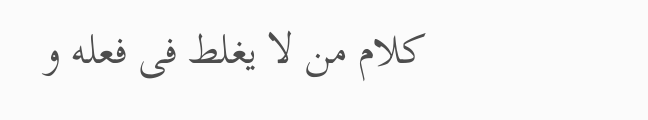كلام من لا يغلط فى فعله و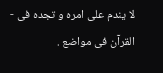لا يندم على امره و تجده فى - القرآن فى مواضع .